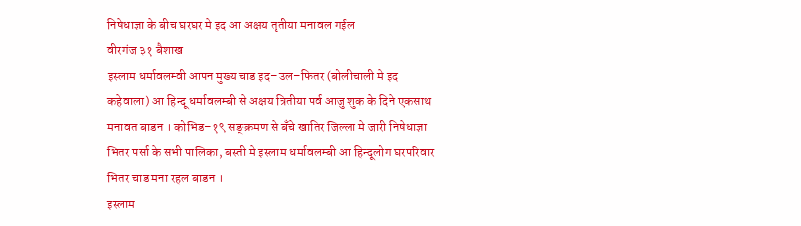निषेधाज्ञा के बीच घरघर मे इद आ अक्षय तृतीया मनावल गईल
वीरगंज ३१ बैशाख
इस्लाम धर्मावलम्वी आपन मुख्य चाड इद–उल–फितर (बोलीचाली मे इद कहेवाला) आ हिन्दू धर्मावलम्बी से अक्षय त्रितीया पर्व आजु शुक के दिने एकसाथ मनावत बाडन । कोभिड–१९ सङ्क्रमण से बँचे खातिर जिल्ला मे जारी निषेधाज्ञा भितर पर्सा के सभी पालिका, बस्ती मे इस्लाम धर्मावलम्बी आ हिन्दूलोग घरपरिवार भितर चाड मना रहल बाडन ।
इस्लाम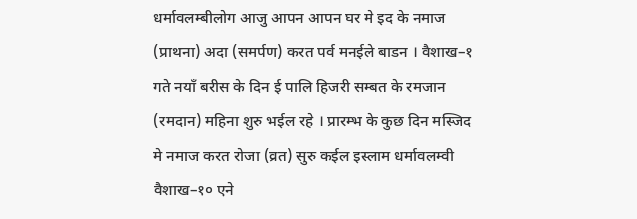धर्मावलम्बीलोग आजु आपन आपन घर मे इद के नमाज (प्राथना) अदा (समर्पण) करत पर्व मनईले बाडन । वैशाख–१ गते नयाँ बरीस के दिन ई पालि हिजरी सम्बत के रमजान (रमदान) महिना शुरु भईल रहे । प्रारम्भ के कुछ दिन मस्जिद मे नमाज करत रोजा (व्रत) सुरु कईल इस्लाम धर्मावलम्वी वैशाख–१० एने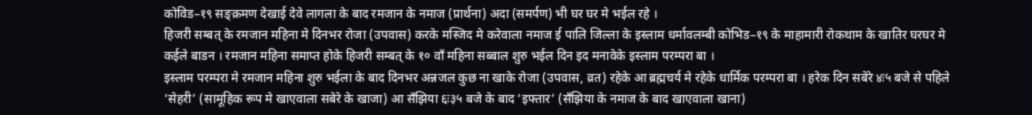कोविड–१९ सङ्क्रमण देखाई देवे लागला के बाद रमजान के नमाज (प्रार्थना) अदा (समर्पण) भी घर घर मे भईल रहे ।
हिजरी सम्बत् के रमजान महिना मे दिनभर रोजा (उपवास) करके मस्जिद मे करेवाला नमाज ई पालि जिल्ला के इस्लाम धर्मावलम्बी कोभिड–१९ के माहामारी रोकथाम के खातिर घरघर मे कईले बाडन । रमजान महिना समाप्त होके हिजरी सम्बत् के १० वाँ महिना सब्बाल शुरु भईल दिन इद मनावेके इस्लाम परम्परा बा ।
इस्लाम परम्परा मे रमजान महिना शुरु भईला के बाद दिनभर अन्नजल कुछ ना खाके रोजा (उपवास, व्रत) रहेके आ ब्रह्मचर्य मे रहेके धार्मिक परम्परा बा । हरेक दिन सबेरे ४ः५ बजे से पहिले ‘सेहरी’ (सामूहिक रूप मे खाएवाला सबेरे के खाजा) आ सँझिया ६ः३५ बजे के बाद ‘इफ्तार’ (सँझिया के नमाज के बाद खाएवाला खाना)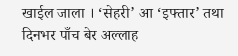खाईल जाला । ‘सेहरी’ आ ‘इफ्तार’ तथा दिनभर पाँच बेर अल्लाह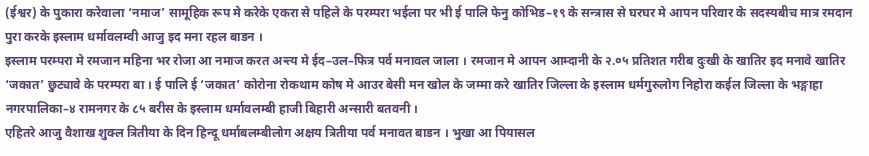(ईश्वर) के पुकारा करेवाला ‘नमाज’ सामूहिक रूप मे करेके एकरा से पहिले के परम्परा भईला पर भी ई पालि फेनु कोभिड–१९ के सन्त्रास से घरघर मे आपन परिवार के सदस्यबीच मात्र रमदान पुरा करके इस्लाम धर्मावलम्वी आजु इद मना रहल बाडन ।
इस्लाम परम्परा मे रमजान महिना भर रोजा आ नमाज करत अन्त्य मे ईद–उल–फित्र पर्व मनावल जाला । रमजान मे आपन आम्दानी के २.०५ प्रतिशत गरीब दुःखी के खातिर इद मनावे खातिर ‘जकात’ छुट्यावे के परम्परा बा । ई पालि ई ‘जकात’ कोरोना रोकथाम कोष मे आउर बेसी मन खोल के जम्मा करे खातिर जिल्ला के इस्लाम धर्मगुरुलोग निहोरा कईल जिल्ला के भङ्गाहा नगरपालिका–४ रामनगर के ८५ बरीस के इस्लाम धर्मावलम्बी हाजी बिहारी अन्सारी बतवनी ।
एहितरे आजु वैशाख शुक्ल त्रितीया के दिन हिन्दू धर्माबलम्बीलोग अक्षय त्रितीया पर्व मनावत बाडन । भुखा आ पियासल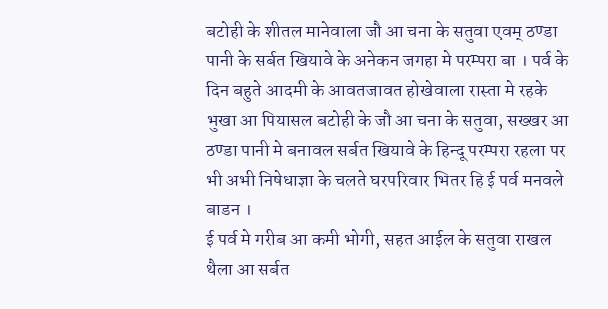बटोही के शीतल मानेवाला जौ आ चना के सतुवा एवम् ठण्डा पानी के सर्बत खियावे के अनेकन जगहा मे परम्परा बा । पर्व के दिन बहुते आदमी के आवतजावत होखेवाला रास्ता मे रहके भुखा आ पियासल बटोही के जौ आ चना के सतुवा, सख्खर आ ठण्डा पानी मे बनावल सर्बत खियावे के हिन्दू परम्परा रहला पर भी अभी निषेधाज्ञा के चलते घरपरिवार भितर हि ई पर्व मनवले बाडन ।
ई पर्व मे गरीब आ कमी भोगी, सहत आईल के सतुवा राखल थैला आ सर्बत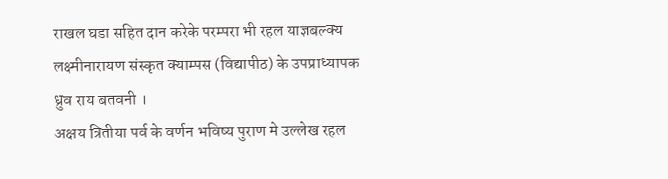राखल घडा सहित दान करेके परम्परा भी रहल याज्ञबल्क्य लक्ष्मीनारायण संस्कृत क्याम्पस (विद्यापीठ) के उपप्राध्यापक ध्रुव राय बतवनी ।
अक्षय त्रितीया पर्व के वर्णन भविष्य पुराण मे उल्लेख रहल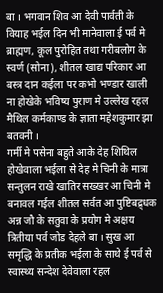बा । भगवान शिव आ देवी पार्वती के वियाह भईल दिन भी मानेवाला ई पर्व मे ब्राह्मण, कूल पुरोहित तथा गरीबलोग के स्वर्ण (सोना), शीतल खाद्य परिकार आ बस्त्र दान कईला पर कभो भण्डार खाली ना होखेके भविष्य पुराण मे उल्लेख रहल मैथिल कर्मकाण्ड के ज्ञाता महेशकुमार झा बतवनी ।
गर्मी मे पसेना बहुते आके देह शिथिल होखेवाला भईला से देह मे चिनी के मात्रा सन्तुलन राखे खातिर सख्खर आ चिनी मे बनावल गईल शीतल सर्वत आ पुष्टिबद्र्धक अन्न जौ के सतुवा के प्रयोग मे अक्षय त्रितीया पर्व जोड देहले बा । सुख आ समृद्धि के प्रतीक भईला के साथे ई पर्व से स्वास्थ्य सन्देश देवेवाला रहल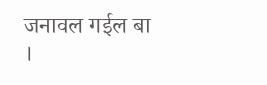जनावल गईल बा ।